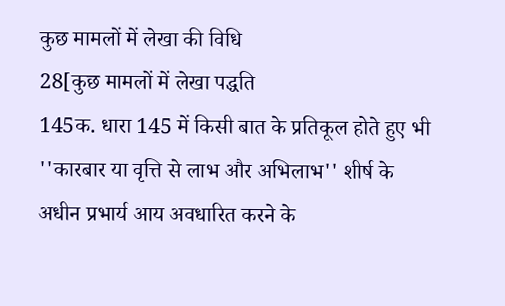कुछ मामलों में लेखा की विधि
28[कुछ मामलों में लेखा पद्धति
145क. धारा 145 में किसी बात के प्रतिकूल होते हुए भी ''कारबार या वृत्ति से लाभ और अभिलाभ'' शीर्ष के अधीन प्रभार्य आय अवधारित करने के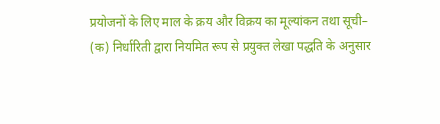प्रयोजनों के लिए माल के क्रय और विक्रय का मूल्यांकन तथा सूची–
(क) निर्धारिती द्वारा नियमित रूप से प्रयुक्त लेखा पद्धति के अनुसार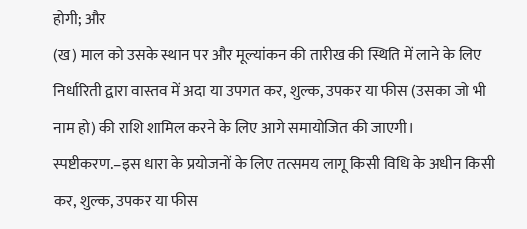होगी; और
(ख) माल को उसके स्थान पर और मूल्यांकन की तारीख की स्थिति में लाने के लिए निर्धारिती द्वारा वास्तव में अदा या उपगत कर, शुल्क, उपकर या फीस (उसका जो भी नाम हो) की राशि शामिल करने के लिए आगे समायोजित की जाएगी।
स्पष्टीकरण.–इस धारा के प्रयोजनों के लिए तत्समय लागू किसी विधि के अधीन किसी कर, शुल्क, उपकर या फीस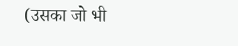(उसका जो भी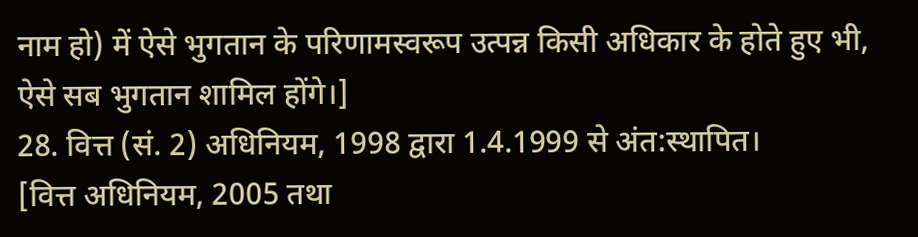नाम हो) में ऐसे भुगतान के परिणामस्वरूप उत्पन्न किसी अधिकार के होते हुए भी, ऐसे सब भुगतान शामिल होंगे।]
28. वित्त (सं. 2) अधिनियम, 1998 द्वारा 1.4.1999 से अंत:स्थापित।
[वित्त अधिनियम, 2005 तथा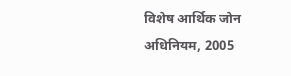विशेष आर्थिक जोन अधिनियम, 2005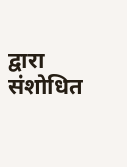द्वारा संशोधित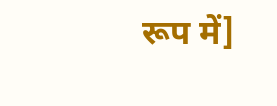रूप में]